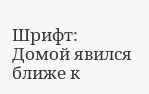Шрифт:
Домой явился ближе к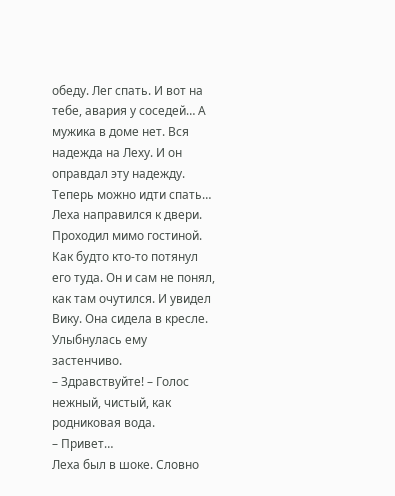обеду. Лег спать. И вот на тебе, авария у соседей… А мужика в доме нет. Вся надежда на Леху. И он оправдал эту надежду. Теперь можно идти спать…
Леха направился к двери. Проходил мимо гостиной. Как будто кто-то потянул его туда. Он и сам не понял, как там очутился. И увидел Вику. Она сидела в кресле. Улыбнулась ему застенчиво.
– Здравствуйте! – Голос нежный, чистый, как родниковая вода.
– Привет…
Леха был в шоке. Словно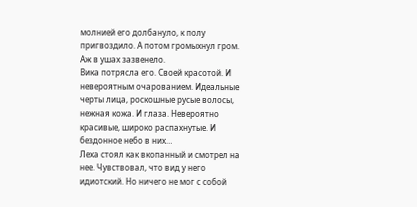молнией его долбануло, к полу пригвоздило. А потом громыхнул гром. Аж в ушах зазвенело.
Вика потрясла его. Своей красотой. И невероятным очарованием. Идеальные черты лица, роскошные русые волосы, нежная кожа. И глаза. Невероятно красивые, широко распахнутые. И бездонное небо в них…
Леха стоял как вкопанный и смотрел на нее. Чувствовал, что вид у него идиотский. Но ничего не мог с собой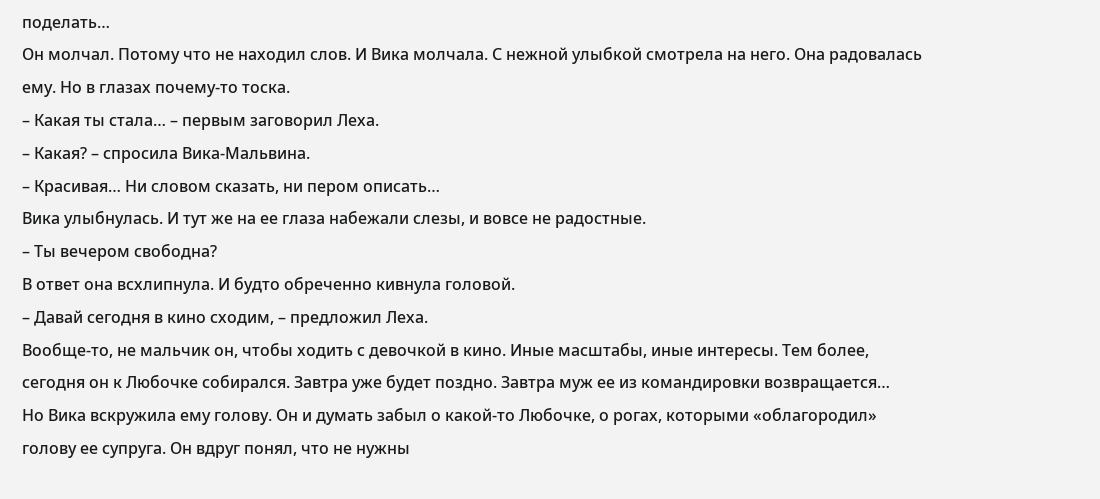поделать…
Он молчал. Потому что не находил слов. И Вика молчала. С нежной улыбкой смотрела на него. Она радовалась ему. Но в глазах почему-то тоска.
– Какая ты стала… – первым заговорил Леха.
– Какая? – спросила Вика-Мальвина.
– Красивая… Ни словом сказать, ни пером описать…
Вика улыбнулась. И тут же на ее глаза набежали слезы, и вовсе не радостные.
– Ты вечером свободна?
В ответ она всхлипнула. И будто обреченно кивнула головой.
– Давай сегодня в кино сходим, – предложил Леха.
Вообще-то, не мальчик он, чтобы ходить с девочкой в кино. Иные масштабы, иные интересы. Тем более, сегодня он к Любочке собирался. Завтра уже будет поздно. Завтра муж ее из командировки возвращается…
Но Вика вскружила ему голову. Он и думать забыл о какой-то Любочке, о рогах, которыми «облагородил» голову ее супруга. Он вдруг понял, что не нужны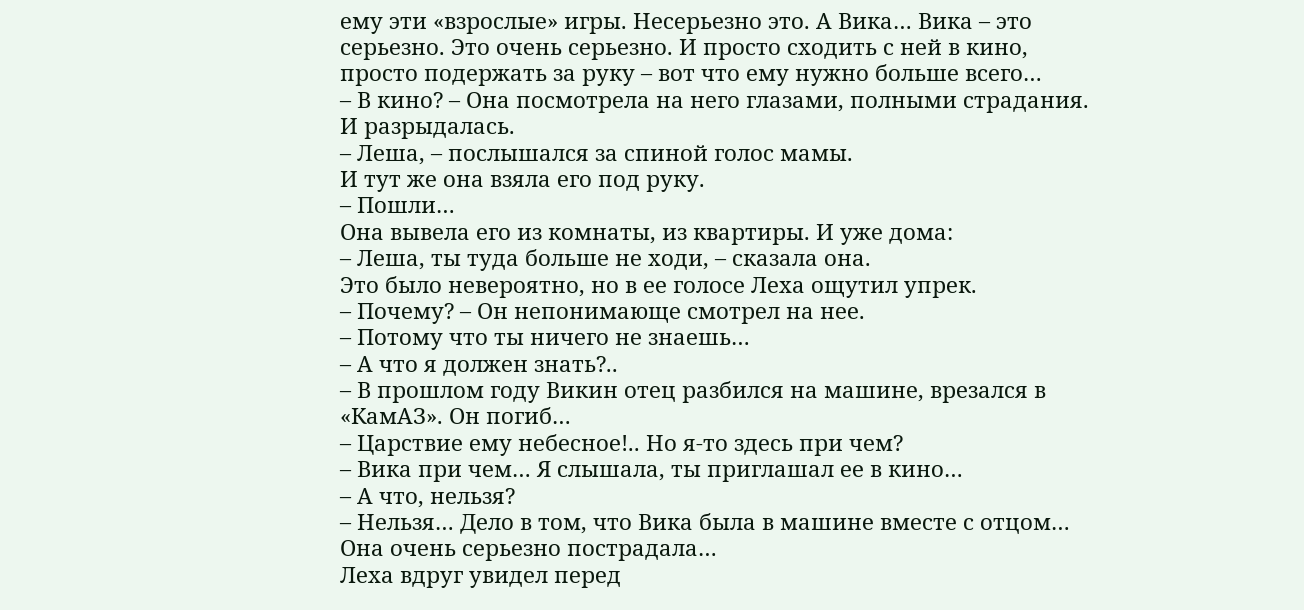ему эти «взрослые» игры. Несерьезно это. А Вика… Вика – это серьезно. Это очень серьезно. И просто сходить с ней в кино, просто подержать за руку – вот что ему нужно больше всего…
– В кино? – Она посмотрела на него глазами, полными страдания.
И разрыдалась.
– Леша, – послышался за спиной голос мамы.
И тут же она взяла его под руку.
– Пошли…
Она вывела его из комнаты, из квартиры. И уже дома:
– Леша, ты туда больше не ходи, – сказала она.
Это было невероятно, но в ее голосе Леха ощутил упрек.
– Почему? – Он непонимающе смотрел на нее.
– Потому что ты ничего не знаешь…
– А что я должен знать?..
– В прошлом году Викин отец разбился на машине, врезался в «КамАЗ». Он погиб…
– Царствие ему небесное!.. Но я-то здесь при чем?
– Вика при чем… Я слышала, ты приглашал ее в кино…
– А что, нельзя?
– Нельзя… Дело в том, что Вика была в машине вместе с отцом… Она очень серьезно пострадала…
Леха вдруг увидел перед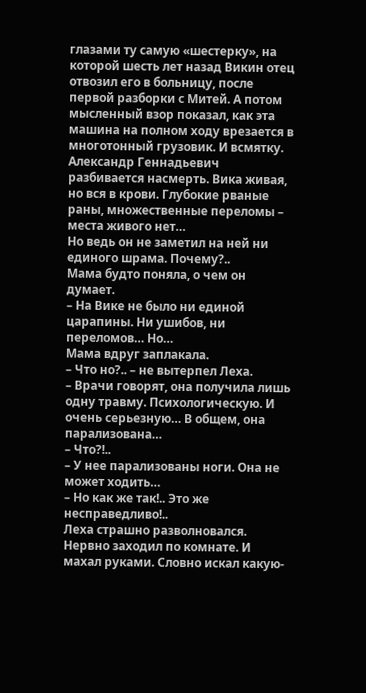глазами ту самую «шестерку», на которой шесть лет назад Викин отец отвозил его в больницу, после первой разборки с Митей. А потом мысленный взор показал, как эта машина на полном ходу врезается в многотонный грузовик. И всмятку. Александр Геннадьевич разбивается насмерть. Вика живая, но вся в крови. Глубокие рваные раны, множественные переломы – места живого нет…
Но ведь он не заметил на ней ни единого шрама. Почему?..
Мама будто поняла, о чем он думает.
– На Вике не было ни единой царапины. Ни ушибов, ни переломов… Но…
Мама вдруг заплакала.
– Что но?.. – не вытерпел Леха.
– Врачи говорят, она получила лишь одну травму. Психологическую. И очень серьезную… В общем, она парализована…
– Что?!..
– У нее парализованы ноги. Она не может ходить…
– Но как же так!.. Это же несправедливо!..
Леха страшно разволновался. Нервно заходил по комнате. И махал руками. Словно искал какую-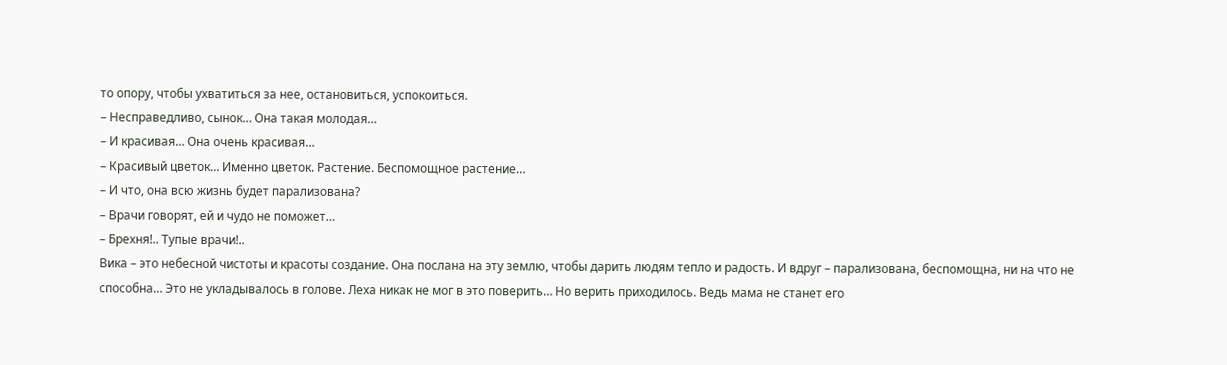то опору, чтобы ухватиться за нее, остановиться, успокоиться.
– Несправедливо, сынок… Она такая молодая…
– И красивая… Она очень красивая…
– Красивый цветок… Именно цветок. Растение. Беспомощное растение…
– И что, она всю жизнь будет парализована?
– Врачи говорят, ей и чудо не поможет…
– Брехня!.. Тупые врачи!..
Вика – это небесной чистоты и красоты создание. Она послана на эту землю, чтобы дарить людям тепло и радость. И вдруг – парализована, беспомощна, ни на что не способна… Это не укладывалось в голове. Леха никак не мог в это поверить… Но верить приходилось. Ведь мама не станет его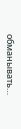обманывать…